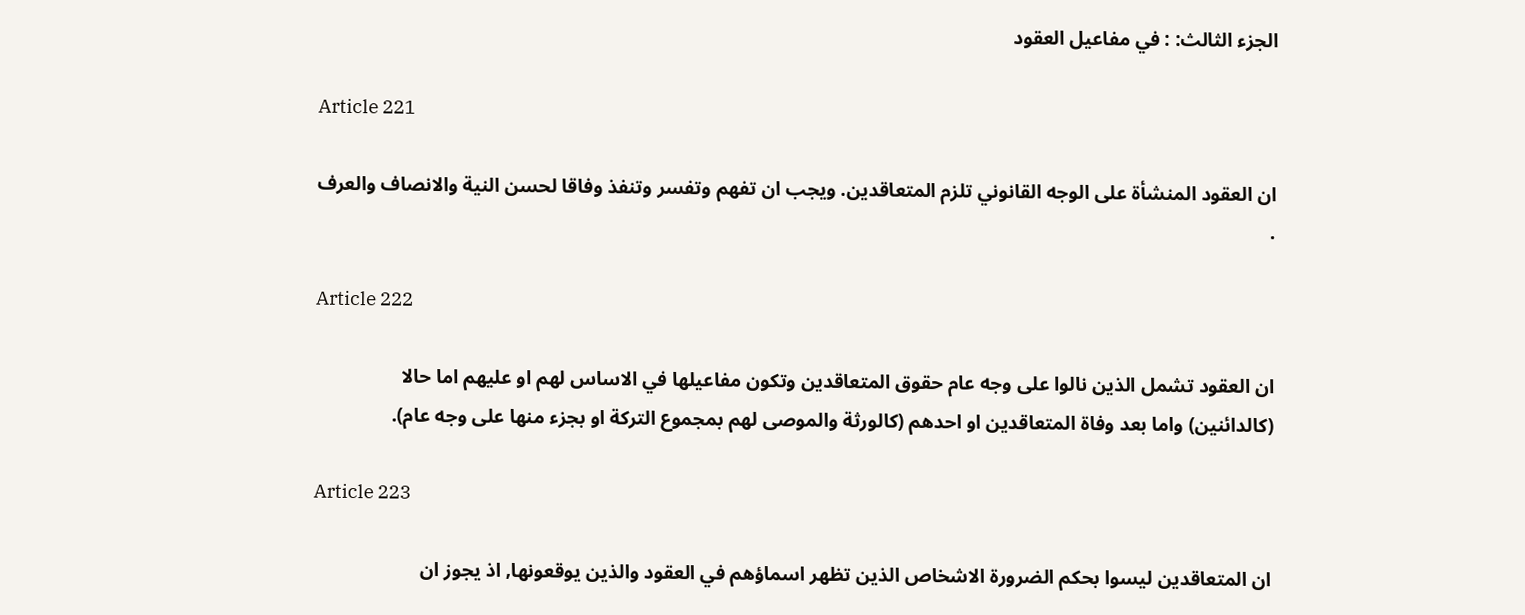الجزء الثالث: : في مفاعيل العقود

Article 221

ان العقود المنشأة على الوجه القانوني تلزم المتعاقدين. ويجب ان تفهم وتفسر وتنفذ وفاقا لحسن النية والانصاف والعرف .

Article 222

ان العقود تشمل الذين نالوا على وجه عام حقوق المتعاقدين وتكون مفاعيلها في الاساس لهم او عليهم اما حالا (كالدائنين) واما بعد وفاة المتعاقدين او احدهم (كالورثة والموصى لهم بمجموع التركة او بجزء منها على وجه عام).

Article 223

ان المتعاقدين ليسوا بحكم الضرورة الاشخاص الذين تظهر اسماؤهم في العقود والذين يوقعونها, اذ يجوز ان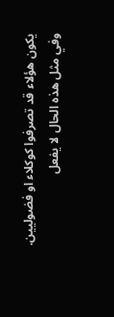يكون هؤلاء قد تصرفوا كوكلاء او فضوليين. وفي مثل هذه الحال لا يفعل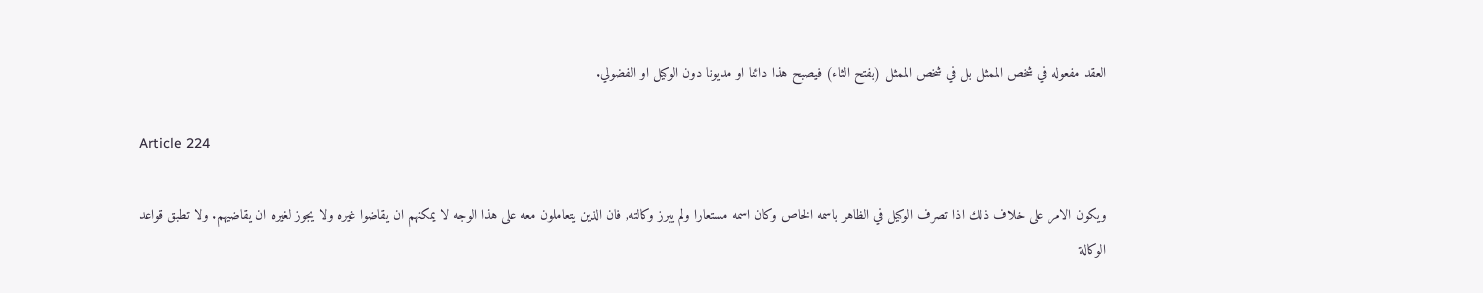العقد مفعوله في شخص الممثل بل في شخص الممثل (بفتح الثاء) فيصبح هذا دائنا او مديونا دون الوكيل او الفضولي.

Article 224

ويكون الامر على خلاف ذلك اذا تصرف الوكيل في الظاهر باسمه الخاص وكان اسمه مستعارا ولم يبرز وكالته, فان الذين يتعاملون معه على هذا الوجه لا يمكنهم ان يقاضوا غيره ولا يجوز لغيره ان يقاضيهم. ولا تطبق قواعد الوكالة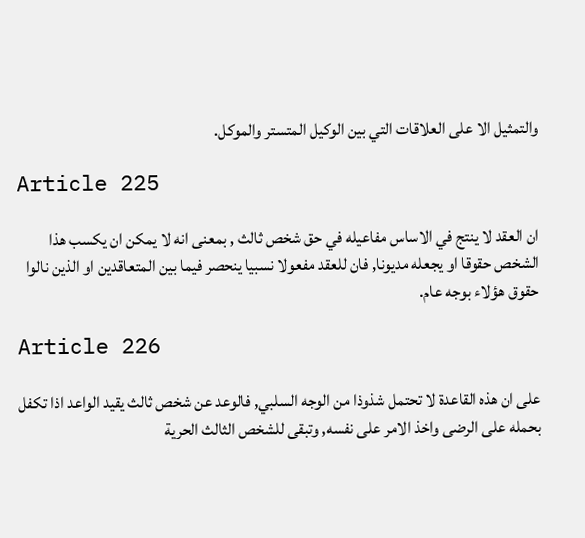والتمثيل الا على العلاقات التي بين الوكيل المتستر والموكل.

Article 225

ان العقد لا ينتج في الاساس مفاعيله في حق شخص ثالث , بمعنى انه لا يمكن ان يكسب هذا الشخص حقوقا او يجعله مديونا, فان للعقد مفعولا نسبيا ينحصر فيما بين المتعاقدين او الذين نالوا حقوق هؤلاء بوجه عام.

Article 226

على ان هذه القاعدة لا تحتمل شذوذا من الوجه السلبي, فالوعد عن شخص ثالث يقيد الواعد اذا تكفل بحمله على الرضى واخذ الامر على نفسه, وتبقى للشخص الثالث الحرية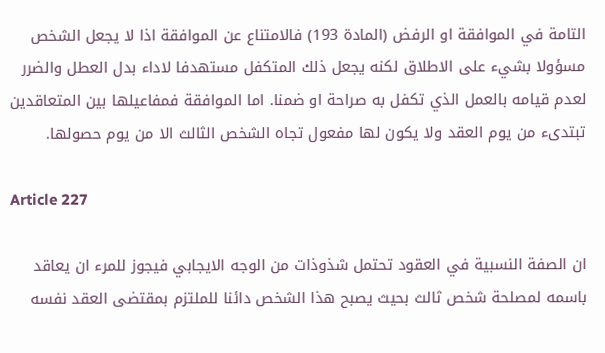التامة في الموافقة او الرفض (المادة 193) فالامتناع عن الموافقة اذا لا يجعل الشخص مسؤولا بشيء على الاطلاق لكنه يجعل ذلك المتكفل مستهدفا لاداء بدل العطل والضرر لعدم قيامه بالعمل الذي تكفل به صراحة او ضمنا. اما الموافقة فمفاعيلها بين المتعاقدين تبتدىء من يوم العقد ولا يكون لها مفعول تجاه الشخص الثالث الا من يوم حصولها.

Article 227

ان الصفة النسبية في العقود تحتمل شذوذات من الوجه الايجابي فيجوز للمرء ان يعاقد باسمه لمصلحة شخص ثالث بحيث يصبح هذا الشخص دائنا للملتزم بمقتضى العقد نفسه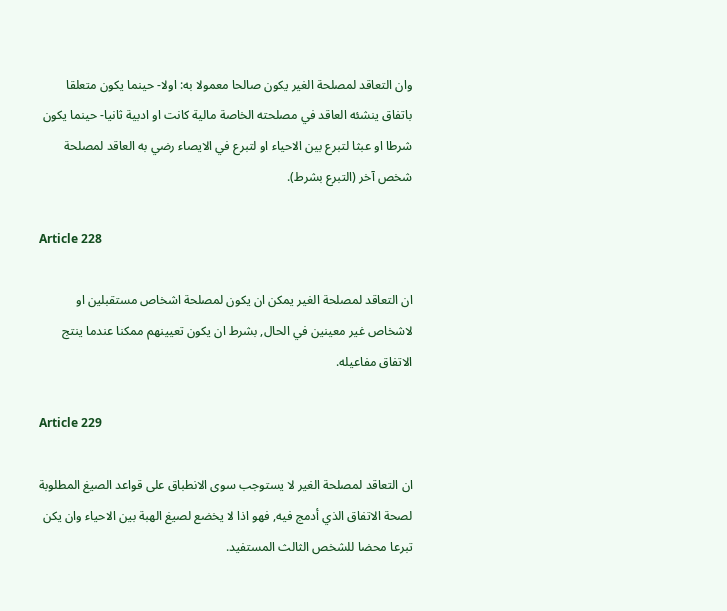وان التعاقد لمصلحة الغير يكون صالحا معمولا به: اولا- حينما يكون متعلقا باتفاق ينشئه العاقد في مصلحته الخاصة مالية كانت او ادبية ثانيا- حينما يكون شرطا او عبثا لتبرع بين الاحياء او لتبرع في الايصاء رضي به العاقد لمصلحة شخص آخر (التبرع بشرط).

Article 228

ان التعاقد لمصلحة الغير يمكن ان يكون لمصلحة اشخاص مستقبلين او لاشخاص غير معينين في الحال, بشرط ان يكون تعيينهم ممكنا عندما ينتج الاتفاق مفاعيله.

Article 229

ان التعاقد لمصلحة الغير لا يستوجب سوى الانطباق على قواعد الصيغ المطلوبة لصحة الاتفاق الذي أدمج فيه, فهو اذا لا يخضع لصيغ الهبة بين الاحياء وان يكن تبرعا محضا للشخص الثالث المستفيد.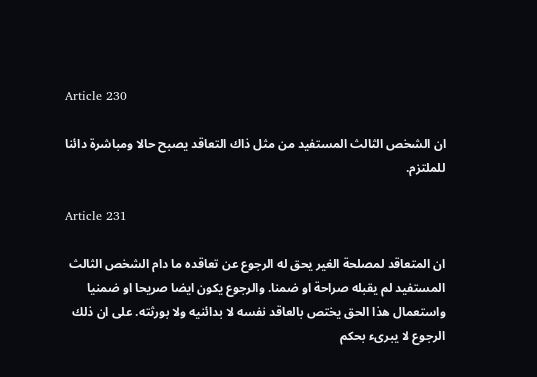Article 230

ان الشخص الثالث المستفيد من مثل ذاك التعاقد يصبح حالا ومباشرة دائنا للملتزم.

Article 231

ان المتعاقد لمصلحة الغير يحق له الرجوع عن تعاقده ما دام الشخص الثالث المستفيد لم يقبله صراحة او ضمنا. والرجوع يكون ايضا صريحا او ضمنيا واستعمال هذا الحق يختص بالعاقد نفسه لا بدائنيه ولا بورثته. على ان ذلك الرجوع لا يبرىء بحكم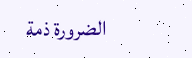الضرورة ذمة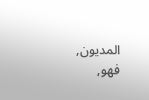المديون, فهو,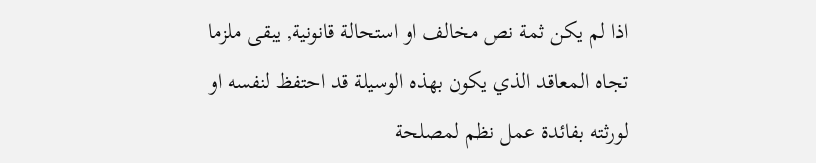اذا لم يكن ثمة نص مخالف او استحالة قانونية, يبقى ملزما تجاه المعاقد الذي يكون بهذه الوسيلة قد احتفظ لنفسه او لورثته بفائدة عمل نظم لمصلحة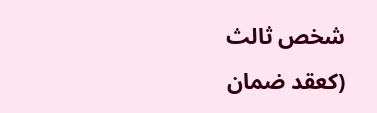شخص ثالث (كعقد ضمان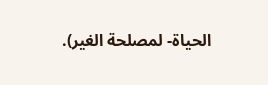الحياة- لمصلحة الغير).